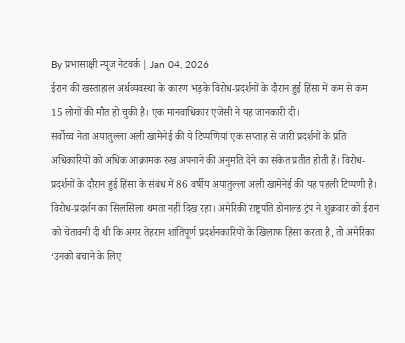By प्रभासाक्षी न्यूज नेटवर्क | Jan 04, 2026
ईरान की खस्ताहाल अर्थव्यवस्था के कारण भड़के विरोध-प्रदर्शनों के दौरान हुई हिंसा में कम से कम 15 लोगों की मौत हो चुकी है। एक मानवाधिकार एजेंसी ने यह जानकारी दी।
सर्वोच्च नेता अयातुल्ला अली खामेनेई की ये टिप्पणियां एक सप्ताह से जारी प्रदर्शनों के प्रति अधिकारियों को अधिक आक्रामक रुख अपनाने की अनुमति देने का संकेत प्रतीत होती हैं। विरोध-प्रदर्शनों के दौरान हुई हिंसा के संबंध में 86 वर्षीय अयातुल्ला अली खामेनेई की यह पहली टिप्पणी है।
विरोध-प्रदर्शन का सिलसिला थमता नहीं दिख रहा। अमेरिकी राष्ट्रपति डोनाल्ड ट्रंप ने शुक्रवार को ईरान को चेतावनी दी थी कि अगर तेहरान शांतिपूर्ण प्रदर्शनकारियों के खिलाफ हिंसा करता है, तो अमेरिका ‘उनको बचाने के लिए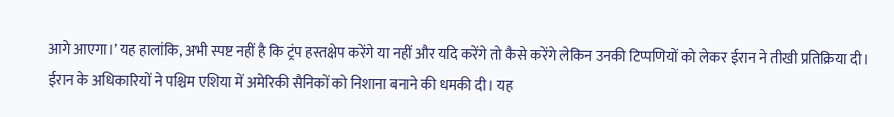आगे आएगा।’ यह हालांकि, अभी स्पष्ट नहीं है कि ट्रंप हस्तक्षेप करेंगे या नहीं और यदि करेंगे तो कैसे करेंगे लेकिन उनकी टिप्पणियों को लेकर ईरान ने तीखी प्रतिक्रिया दी।
ईरान के अधिकारियों ने पश्चिम एशिया में अमेरिकी सैनिकों को निशाना बनाने की धमकी दी। यह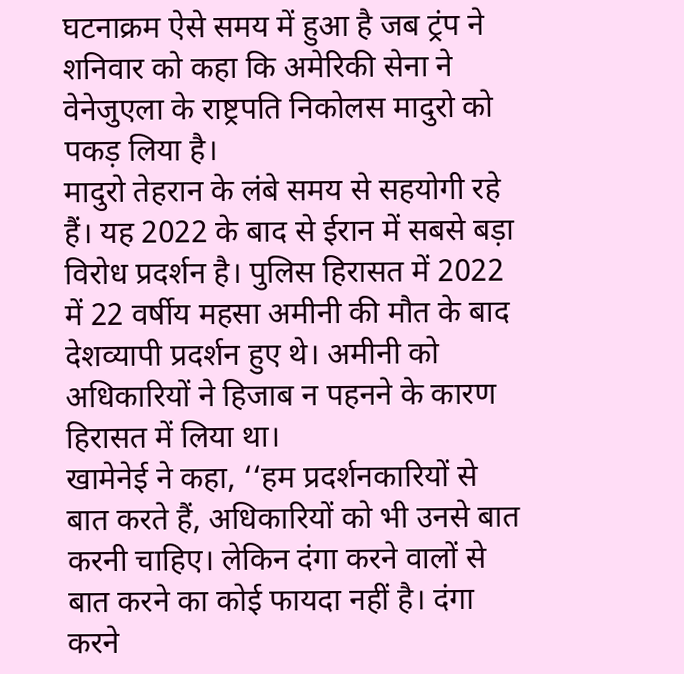घटनाक्रम ऐसे समय में हुआ है जब ट्रंप ने शनिवार को कहा कि अमेरिकी सेना ने वेनेजुएला के राष्ट्रपति निकोलस मादुरो को पकड़ लिया है।
मादुरो तेहरान के लंबे समय से सहयोगी रहे हैं। यह 2022 के बाद से ईरान में सबसे बड़ा विरोध प्रदर्शन है। पुलिस हिरासत में 2022 में 22 वर्षीय महसा अमीनी की मौत के बाद देशव्यापी प्रदर्शन हुए थे। अमीनी को अधिकारियों ने हिजाब न पहनने के कारण हिरासत में लिया था।
खामेनेई ने कहा, ‘‘हम प्रदर्शनकारियों से बात करते हैं, अधिकारियों को भी उनसे बात करनी चाहिए। लेकिन दंगा करने वालों से बात करने का कोई फायदा नहीं है। दंगा करने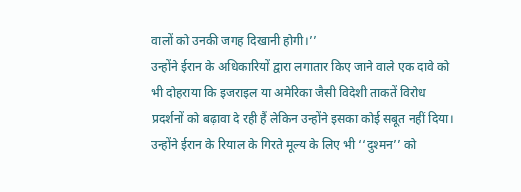वालों को उनकी जगह दिखानी होगी।’’
उन्होंने ईरान के अधिकारियों द्वारा लगातार किए जाने वाले एक दावे को भी दोहराया कि इजराइल या अमेरिका जैसी विदेशी ताकतें विरोध प्रदर्शनों को बढ़ावा दे रही हैं लेकिन उन्होंने इसका कोई सबूत नहीं दिया। उन्होंने ईरान के रियाल के गिरते मूल्य के लिए भी ‘‘दुश्मन’’ को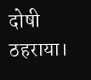दोषी ठहराया।